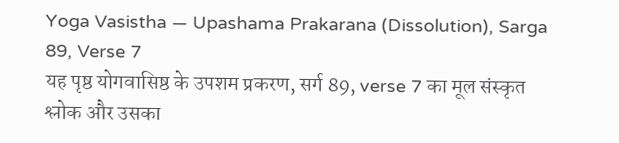Yoga Vasistha — Upashama Prakarana (Dissolution), Sarga 89, Verse 7
यह पृष्ठ योगवासिष्ठ के उपशम प्रकरण, सर्ग 89, verse 7 का मूल संस्कृत श्लोक और उसका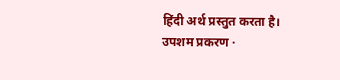हिंदी अर्थ प्रस्तुत करता है।
उपशम प्रकरण ·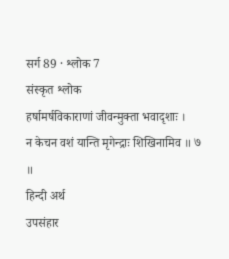सर्ग 89 · श्लोक 7
संस्कृत श्लोक
हर्षामर्षविकाराणां जीवन्मुक्ता भवादृशाः ।
न केचन वशं यान्ति मृगेन्द्राः शिखिनामिव ॥ ७ ॥
हिन्दी अर्थ
उपसंहार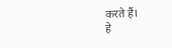करते हैं।
हे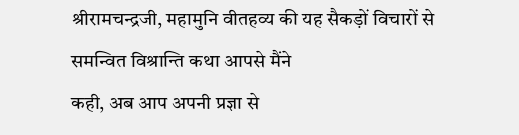श्रीरामचन्द्रजी, महामुनि वीतहव्य की यह सैकड़ों विचारों से समन्वित विश्रान्ति कथा आपसे मैंने
कही, अब आप अपनी प्रज्ञा से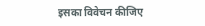इसका विवेचन कीजिए